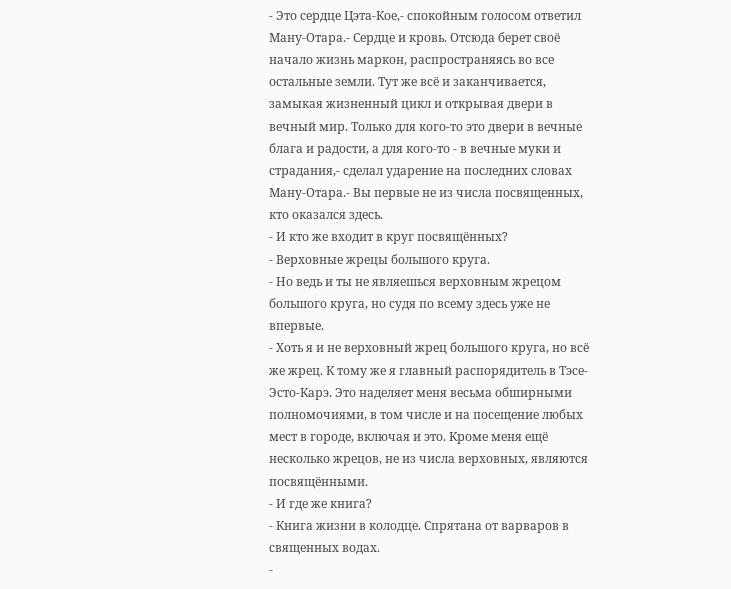- Это сердце Цэта-Кое,- спокойным голосом ответил Ману-Отара.- Сердце и кровь. Отсюда берет своё начало жизнь маркон, распространяясь во все остальные земли. Тут же всё и заканчивается, замыкая жизненный цикл и открывая двери в вечный мир. Только для кого-то это двери в вечные блага и радости, а для кого-то - в вечные муки и страдания,- сделал ударение на последних словах Ману-Отара.- Вы первые не из числа посвященных, кто оказался здесь.
- И кто же входит в круг посвящённых?
- Верховные жрецы большого круга.
- Но ведь и ты не являешься верховным жрецом большого круга, но судя по всему здесь уже не впервые.
- Хоть я и не верховный жрец большого круга, но всё же жрец. К тому же я главный распорядитель в Тэсе-Эсто-Карэ. Это наделяет меня весьма обширными полномочиями, в том числе и на посещение любых мест в городе, включая и это. Кроме меня ещё несколько жрецов, не из числа верховных, являются посвящёнными.
- И где же книга?
- Книга жизни в колодце. Спрятана от варваров в священных водах.
-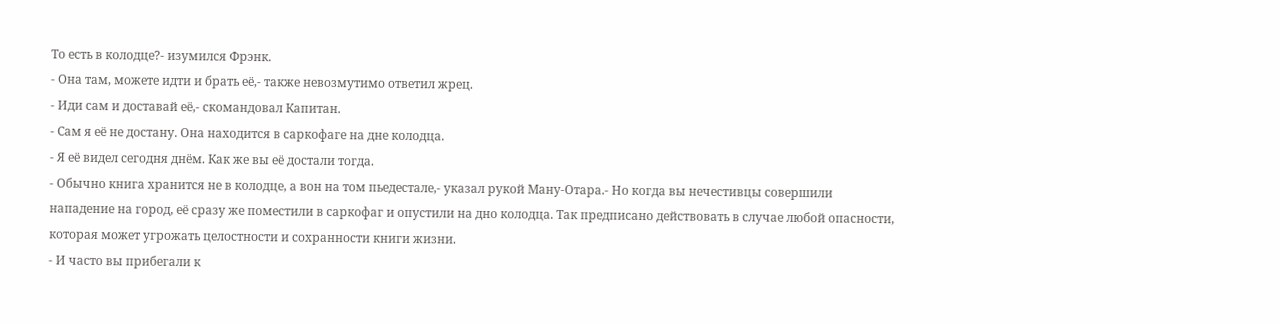То есть в колодце?- изумился Фрэнк.
- Она там, можете идти и брать её,- также невозмутимо ответил жрец.
- Иди сам и доставай её,- скомандовал Капитан.
- Сам я её не достану. Она находится в саркофаге на дне колодца.
- Я её видел сегодня днём. Как же вы её достали тогда.
- Обычно книга хранится не в колодце, а вон на том пьедестале,- указал рукой Ману-Отара.- Но когда вы нечестивцы совершили нападение на город, её сразу же поместили в саркофаг и опустили на дно колодца. Так предписано действовать в случае любой опасности, которая может угрожать целостности и сохранности книги жизни.
- И часто вы прибегали к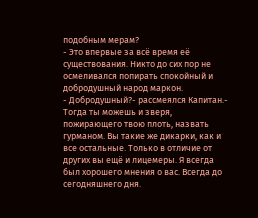подобным мерам?
- Это впервые за всё время её существования. Никто до сих пор не осмеливался попирать спокойный и добродушный народ маркон.
- Добродушный?- рассмеялся Капитан.- Тогда ты можешь и зверя, пожирающего твою плоть, назвать гурманом. Вы такие же дикарки, как и все остальные. Только в отличие от других вы ещё и лицемеры. Я всегда был хорошего мнения о вас. Всегда до сегодняшнего дня.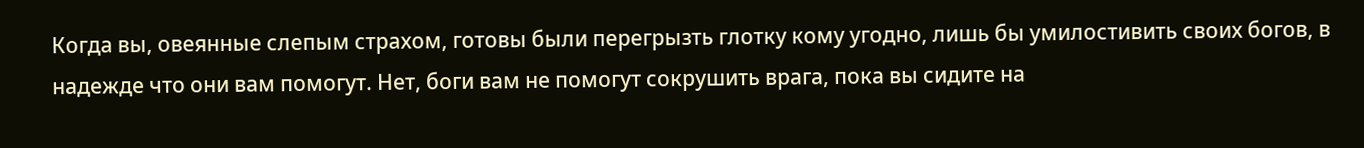Когда вы, овеянные слепым страхом, готовы были перегрызть глотку кому угодно, лишь бы умилостивить своих богов, в надежде что они вам помогут. Нет, боги вам не помогут сокрушить врага, пока вы сидите на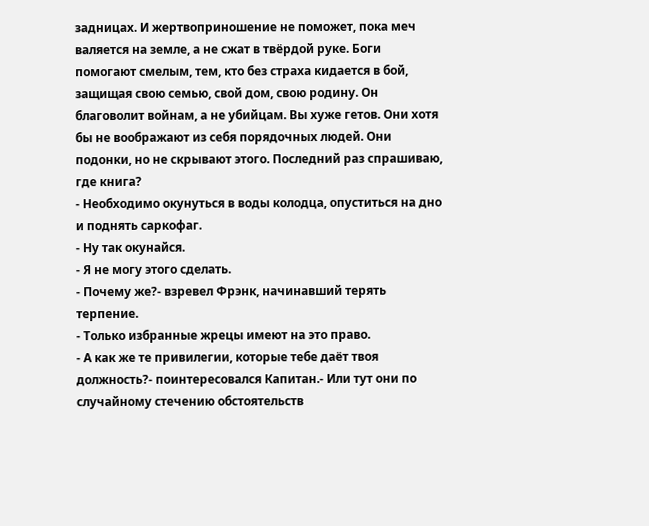задницах. И жертвоприношение не поможет, пока меч валяется на земле, а не сжат в твёрдой руке. Боги помогают смелым, тем, кто без страха кидается в бой, защищая свою семью, свой дом, свою родину. Он благоволит войнам, а не убийцам. Вы хуже гетов. Они хотя бы не воображают из себя порядочных людей. Они подонки, но не скрывают этого. Последний раз спрашиваю, где книга?
- Необходимо окунуться в воды колодца, опуститься на дно и поднять саркофаг.
- Ну так окунайся.
- Я не могу этого сделать.
- Почему же?- взревел Фрэнк, начинавший терять терпение.
- Только избранные жрецы имеют на это право.
- А как же те привилегии, которые тебе даёт твоя должность?- поинтересовался Капитан.- Или тут они по случайному стечению обстоятельств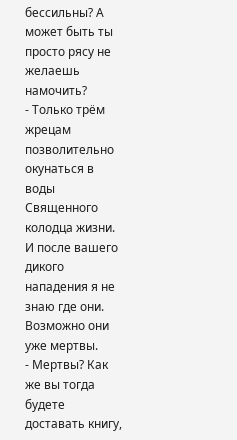бессильны? А может быть ты просто рясу не желаешь намочить?
- Только трём жрецам позволительно окунаться в воды Священного колодца жизни. И после вашего дикого нападения я не знаю где они. Возможно они уже мертвы.
- Мертвы? Как же вы тогда будете доставать книгу,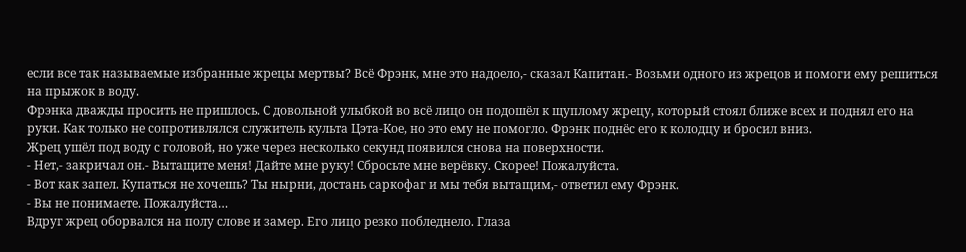если все так называемые избранные жрецы мертвы? Всё Фрэнк, мне это надоело,- сказал Капитан.- Возьми одного из жрецов и помоги ему решиться на прыжок в воду.
Фрэнка дважды просить не пришлось. С довольной улыбкой во всё лицо он подошёл к щуплому жрецу, который стоял ближе всех и поднял его на руки. Как только не сопротивлялся служитель культа Цэта-Кое, но это ему не помогло. Фрэнк поднёс его к колодцу и бросил вниз.
Жрец ушёл под воду с головой, но уже через несколько секунд появился снова на поверхности.
- Нет,- закричал он.- Вытащите меня! Дайте мне руку! Сбросьте мне верёвку. Скорее! Пожалуйста.
- Вот как запел. Купаться не хочешь? Ты нырни, достань саркофаг и мы тебя вытащим,- ответил ему Фрэнк.
- Вы не понимаете. Пожалуйста…
Вдруг жрец оборвался на полу слове и замер. Его лицо резко побледнело. Глаза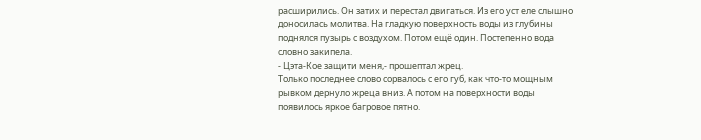расширились. Он затих и перестал двигаться. Из его уст еле слышно доносилась молитва. На гладкую поверхность воды из глубины поднялся пузырь с воздухом. Потом ещё один. Постепенно вода словно закипела.
- Цэта-Кое защити меня,- прошептал жрец.
Только последнее слово сорвалось с его губ, как что-то мощным рывком дернуло жреца вниз. А потом на поверхности воды появилось яркое багровое пятно.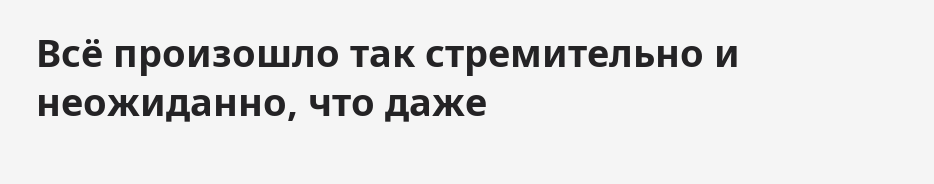Всё произошло так стремительно и неожиданно, что даже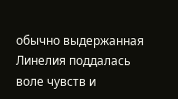обычно выдержанная Линелия поддалась воле чувств и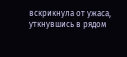вскрикнула от ужаса, уткнувшись в рядом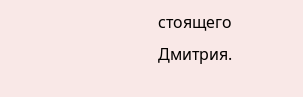стоящего Дмитрия.